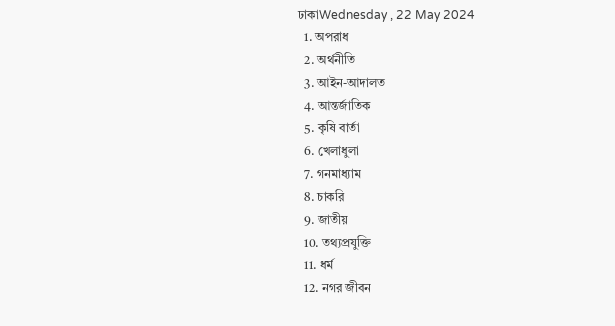ঢাকাWednesday , 22 May 2024
  1. অপরাধ
  2. অর্থনীতি
  3. আইন-আদালত
  4. আন্তর্জাতিক
  5. কৃষি বার্তা
  6. খেলাধুলা
  7. গনমাধ্যাম
  8. চাকরি
  9. জাতীয়
  10. তথ্যপ্রযুক্তি
  11. ধর্ম
  12. নগর জীবন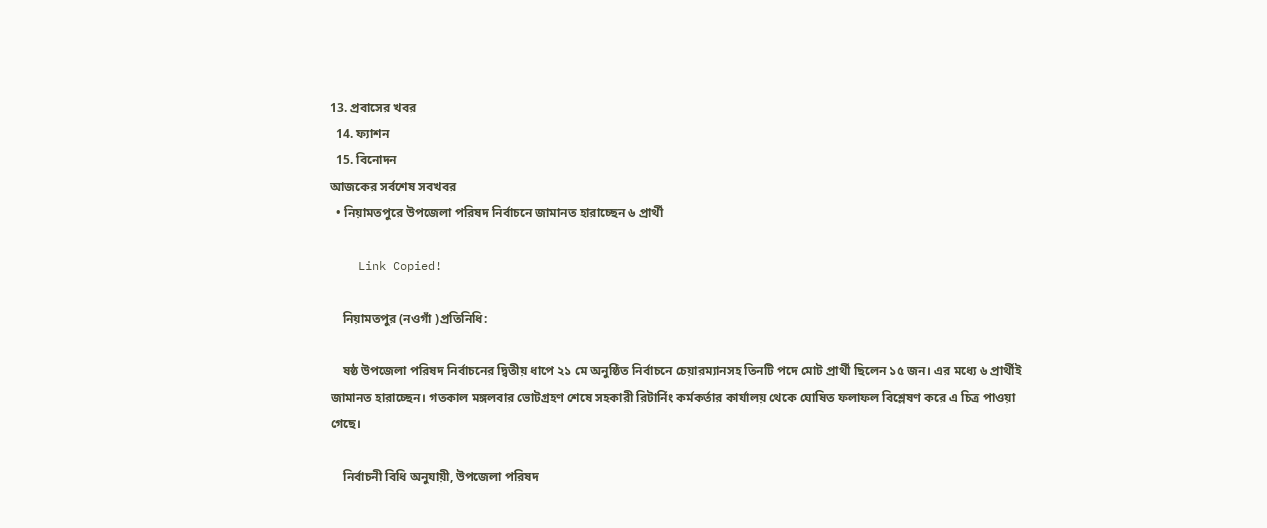13. প্রবাসের খবর
  14. ফ্যাশন
  15. বিনোদন
আজকের সর্বশেষ সবখবর
  • নিয়ামতপুরে উপজেলা পরিষদ নির্বাচনে জামানত হারাচ্ছেন ৬ প্রার্থী

    Link Copied!

    নিয়ামতপুর (নওগাঁ )প্রতিনিধি:

    ষষ্ঠ উপজেলা পরিষদ নির্বাচনের দ্বিতীয় ধাপে ২১ মে অনুষ্ঠিত নির্বাচনে চেয়ারম্যানসহ তিনটি পদে মোট প্রার্থী ছিলেন ১৫ জন। এর মধ্যে ৬ প্রার্থীই জামানত হারাচ্ছেন। গতকাল মঙ্গলবার ভোটগ্রহণ শেষে সহকারী রিটার্নিং কর্মকর্তার কার্যালয় থেকে ঘোষিত ফলাফল বিশ্লেষণ করে এ চিত্র পাওয়া গেছে।

    নির্বাচনী বিধি অনুযায়ী, উপজেলা পরিষদ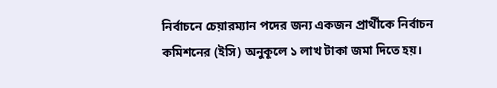নির্বাচনে চেয়ারম্যান পদের জন্য একজন প্রার্থীকে নির্বাচন কমিশনের (ইসি) অনুকূলে ১ লাখ টাকা জমা দিতে হয়।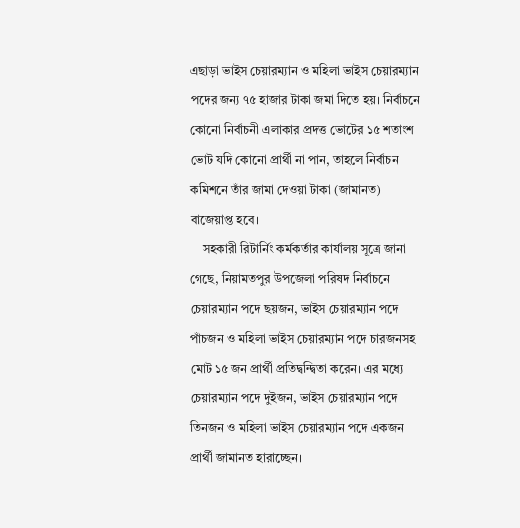এছাড়া ভাইস চেয়ারম্যান ও মহিলা ভাইস চেয়ারম্যান পদের জন্য ৭৫ হাজার টাকা জমা দিতে হয়। নির্বাচনে কোনো নির্বাচনী এলাকার প্রদত্ত ভোটের ১৫ শতাংশ ভোট যদি কোনো প্রার্থী না পান, তাহলে নির্বাচন কমিশনে তাঁর জামা দেওয়া টাকা (জামানত) বাজেয়াপ্ত হবে।
    সহকারী রিটার্নিং কর্মকর্তার কার্যালয় সূত্রে জানা গেছে, নিয়ামতপুর উপজেলা পরিষদ নির্বাচনে চেয়ারম্যান পদে ছয়জন, ভাইস চেয়ারম্যান পদে পাঁচজন ও মহিলা ভাইস চেয়ারম্যান পদে চারজনসহ মোট ১৫ জন প্রার্থী প্রতিদ্বন্দ্বিতা করেন। এর মধ্যে চেয়ারম্যান পদে দুইজন, ভাইস চেয়ারম্যান পদে তিনজন ও মহিলা ভাইস চেয়ারম্যান পদে একজন প্রার্থী জামানত হারাচ্ছেন।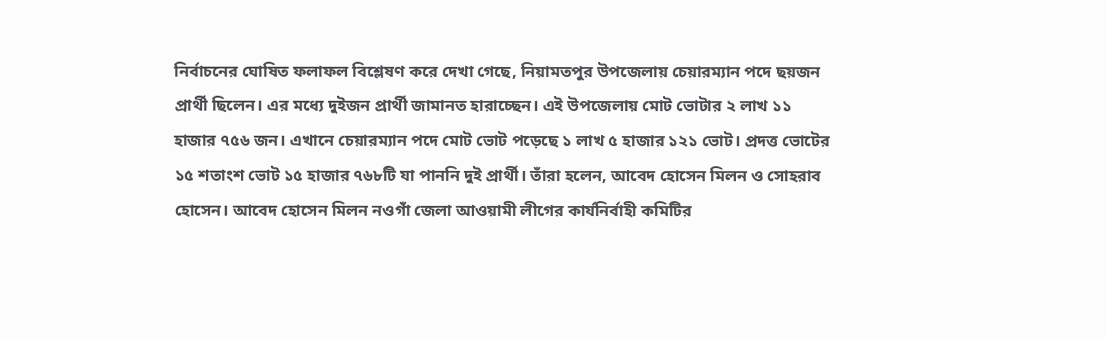নির্বাচনের ঘোষিত ফলাফল বিশ্লেষণ করে দেখা গেছে, নিয়ামতপুর উপজেলায় চেয়ারম্যান পদে ছয়জন প্রার্থী ছিলেন। এর মধ্যে দুইজন প্রার্থী জামানত হারাচ্ছেন। এই উপজেলায় মোট ভোটার ২ লাখ ১১ হাজার ৭৫৬ জন। এখানে চেয়ারম্যান পদে মোট ভোট পড়েছে ১ লাখ ৫ হাজার ১২১ ভোট। প্রদত্ত ভোটের ১৫ শতাংশ ভোট ১৫ হাজার ৭৬৮টি যা পাননি দুই প্রার্থী। তাঁরা হলেন, আবেদ হোসেন মিলন ও সোহরাব হোসেন। আবেদ হোসেন মিলন নওগাঁ জেলা আওয়ামী লীগের কার্যনির্বাহী কমিটির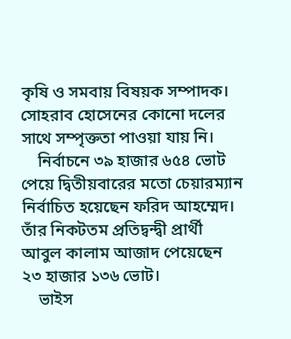কৃষি ও সমবায় বিষয়ক সম্পাদক। সোহরাব হোসেনের কোনো দলের সাথে সম্পৃক্ততা পাওয়া যায় নি।
    নির্বাচনে ৩৯ হাজার ৬৫৪ ভোট পেয়ে দ্বিতীয়বারের মতো চেয়ারম্যান নির্বাচিত হয়েছেন ফরিদ আহম্মেদ। তাঁর নিকটতম প্রতিদ্বন্দ্বী প্রার্থী আবুল কালাম আজাদ পেয়েছেন ২৩ হাজার ১৩৬ ভোট।
    ভাইস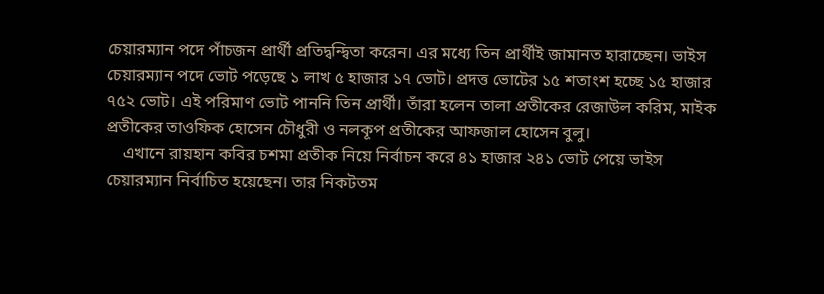চেয়ারম্যান পদে পাঁচজন প্রার্থী প্রতিদ্বন্দ্বিতা করেন। এর মধ্যে তিন প্রার্থীই জামানত হারাচ্ছেন। ভাইস চেয়ারম্যান পদে ভোট পড়েছে ১ লাখ ৫ হাজার ১৭ ভোট। প্রদত্ত ভোটের ১৫ শতাংশ হচ্ছে ১৫ হাজার ৭৫২ ভোট। এই পরিমাণ ভোট পাননি তিন প্রার্থী। তাঁরা হলেন তালা প্রতীকের রেজাউল করিম, মাইক প্রতীকের তাওফিক হোসেন চৌধুরী ও নলকূপ প্রতীকের আফজাল হোসেন বুলু।
    এখানে রায়হান কবির চশমা প্রতীক নিয়ে নির্বাচন করে ৪১ হাজার ২৪১ ভোট পেয়ে ভাইস চেয়ারম্যান নির্বাচিত হয়েছেন। তার নিকটতম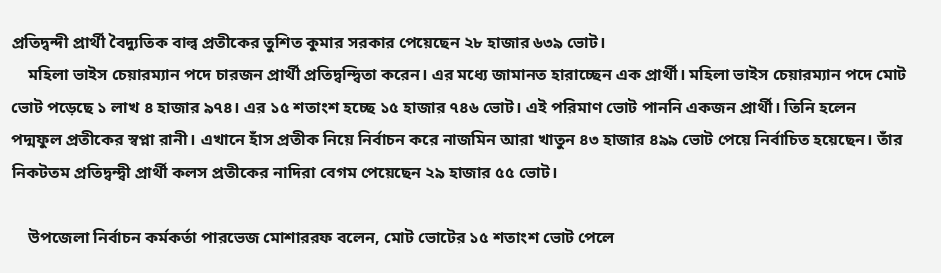প্রতিদ্বন্দী প্রার্থী বৈদ্যুতিক বাল্ব প্রতীকের তুশিত কুমার সরকার পেয়েছেন ২৮ হাজার ৬৩৯ ভোট।
    মহিলা ভাইস চেয়ারম্যান পদে চারজন প্রার্থী প্রতিদ্বন্দ্বিতা করেন। এর মধ্যে জামানত হারাচ্ছেন এক প্রার্থী। মহিলা ভাইস চেয়ারম্যান পদে মোট ভোট পড়েছে ১ লাখ ৪ হাজার ৯৭৪। এর ১৫ শতাংশ হচ্ছে ১৫ হাজার ৭৪৬ ভোট। এই পরিমাণ ভোট পাননি একজন প্রার্থী। তিনি হলেন পদ্মফুল প্রতীকের স্বপ্না রানী। এখানে হাঁস প্রতীক নিয়ে নির্বাচন করে নাজমিন আরা খাতুন ৪৩ হাজার ৪৯৯ ভোট পেয়ে নির্বাচিত হয়েছেন। তাঁর নিকটতম প্রতিদ্বন্দ্বী প্রার্থী কলস প্রতীকের নাদিরা বেগম পেয়েছেন ২৯ হাজার ৫৫ ভোট।

    উপজেলা নির্বাচন কর্মকর্তা পারভেজ মোশাররফ বলেন, মোট ভোটের ১৫ শতাংশ ভোট পেলে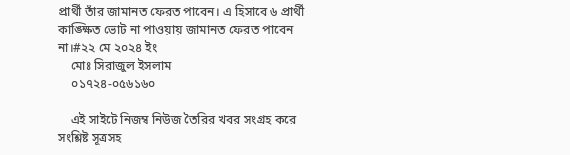প্রার্থী তাঁর জামানত ফেরত পাবেন। এ হিসাবে ৬ প্রার্থী কাঙ্ক্ষিত ভোট না পাওয়ায় জামানত ফেরত পাবেন না।#২২ মে ২০২৪ ইং
    মোঃ সিরাজুল ইসলাম
    ০১৭২৪-০৫৬১৬০

    এই সাইটে নিজম্ব নিউজ তৈরির খবর সংগ্রহ করে সংশ্লিষ্ট সূত্রসহ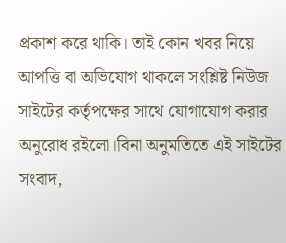প্রকাশ করে থাকি। তাই কোন খবর নিয়ে আপত্তি বা অভিযোগ থাকলে সংশ্লিষ্ট নিউজ সাইটের কর্তৃপক্ষের সাথে যোগাযোগ করার অনুরোধ রইলো।বিনা অনুমতিতে এই সাইটের সংবাদ,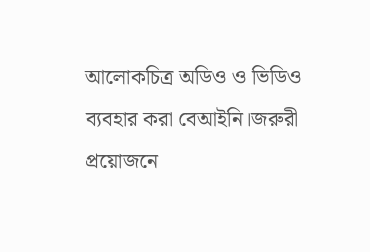আলোকচিত্র অডিও ও ভিডিও ব্যবহার করা বেআইনি।জরুরী প্রয়োজনে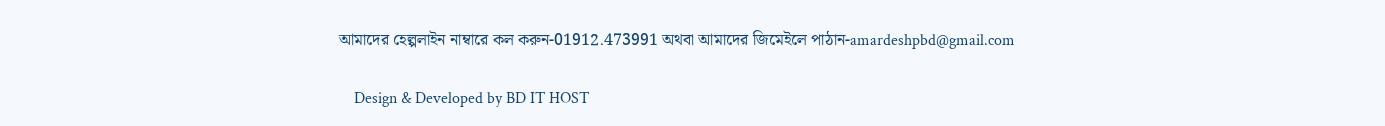আমাদের হেল্পলাইন নাম্বারে কল করুন-01912.473991 অথবা আমাদের জিমেইলে পাঠান-amardeshpbd@gmail.com

    Design & Developed by BD IT HOST